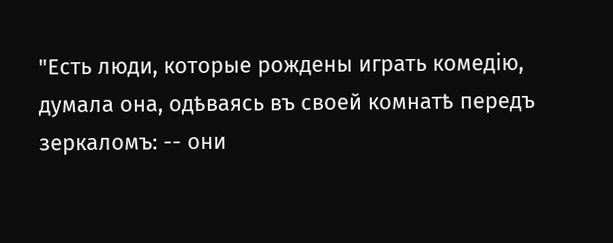"Есть люди, которые рождены играть комедію, думала она, одѣваясь въ своей комнатѣ передъ зеркаломъ: -- они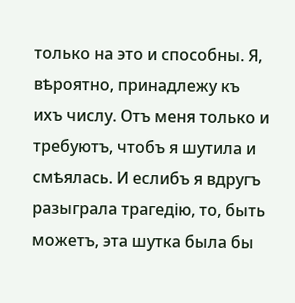только на это и способны. Я, вѣроятно, принадлежу къ ихъ числу. Отъ меня только и требуютъ, чтобъ я шутила и смѣялась. И еслибъ я вдругъ разыграла трагедію, то, быть можетъ, эта шутка была бы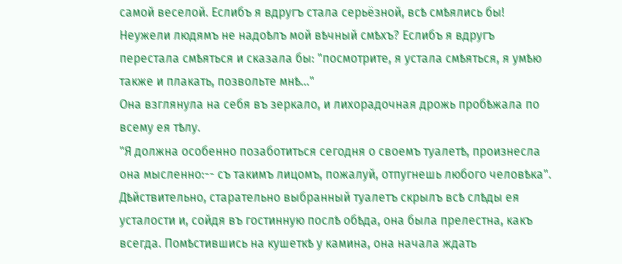самой веселой. Еслибъ я вдругъ стала серьёзной, всѣ смѣялись бы! Неужели людямъ не надоѣлъ мой вѣчный смѣхъ? Еслибъ я вдругъ перестала смѣяться и сказала бы: "посмотрите, я устала смѣяться, я умѣю также и плакать, позвольте мнѣ..."
Она взглянула на себя въ зеркало, и лихорадочная дрожь пробѣжала по всему ея тѣлу.
"Я должна особенно позаботиться сегодня о своемъ туалетѣ, произнесла она мысленно:-- съ такимъ лицомъ, пожалуй, отпугнешь любого человѣка".
Дѣйствительно, старательно выбранный туалетъ скрылъ всѣ слѣды ея усталости и, сойдя въ гостинную послѣ обѣда, она была прелестна, какъ всегда. Помѣстившись на кушеткѣ у камина, она начала ждать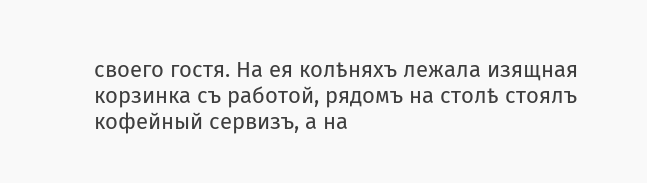своего гостя. На ея колѣняхъ лежала изящная корзинка съ работой, рядомъ на столѣ стоялъ кофейный сервизъ, а на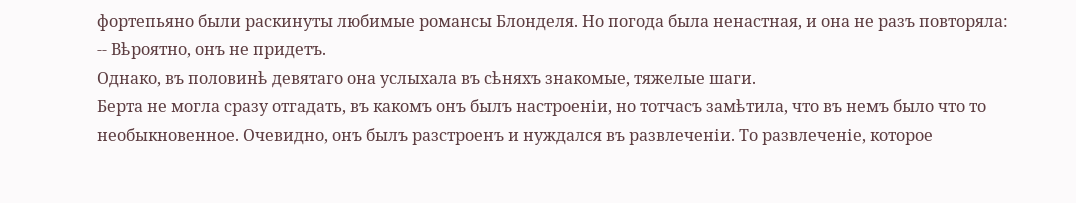фортепьяно были раскинуты любимые романсы Блонделя. Но погода была ненастная, и она не разъ повторяла:
-- Вѣроятно, онъ не придетъ.
Однако, въ половинѣ девятаго она услыхала въ сѣняхъ знакомые, тяжелые шаги.
Берта не могла сразу отгадать, въ какомъ онъ былъ настроеніи, но тотчасъ замѣтила, что въ немъ было что то необыкновенное. Очевидно, онъ былъ разстроенъ и нуждался въ развлеченіи. То развлеченіе, которое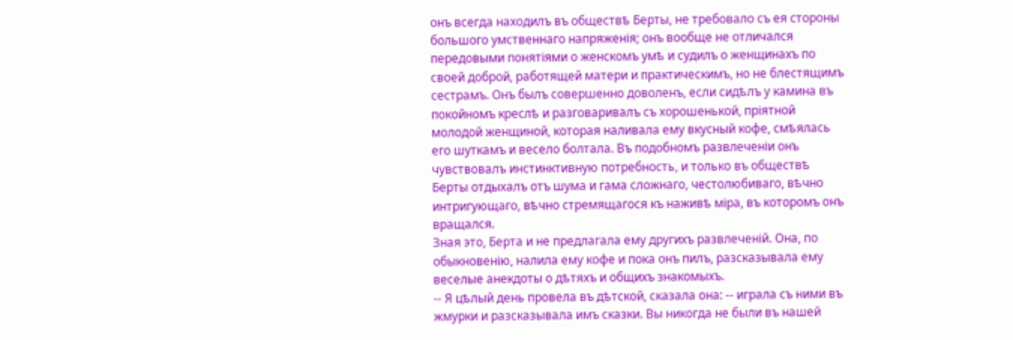онъ всегда находилъ въ обществѣ Берты, не требовало съ ея стороны большого умственнаго напряженія; онъ вообще не отличался передовыми понятіями о женскомъ умѣ и судилъ о женщинахъ по своей доброй, работящей матери и практическимъ, но не блестящимъ сестрамъ. Онъ былъ совершенно доволенъ, если сидѣлъ у камина въ покойномъ креслѣ и разговаривалъ съ хорошенькой, пріятной молодой женщиной, которая наливала ему вкусный кофе, смѣялась его шуткамъ и весело болтала. Въ подобномъ развлеченіи онъ чувствовалъ инстинктивную потребность, и только въ обществѣ Берты отдыхалъ отъ шума и гама сложнаго, честолюбиваго, вѣчно интригующаго, вѣчно стремящагося къ наживѣ міра, въ которомъ онъ вращался.
Зная это, Берта и не предлагала ему другихъ развлеченій. Она, по обыкновенію, налила ему кофе и пока онъ пилъ, разсказывала ему веселые анекдоты о дѣтяхъ и общихъ знакомыхъ.
-- Я цѣлый день провела въ дѣтской, сказала она: -- играла съ ними въ жмурки и разсказывала имъ сказки. Вы никогда не были въ нашей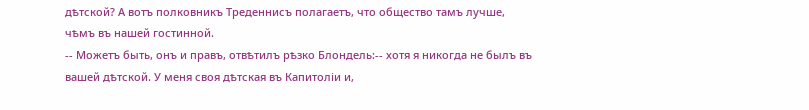дѣтской? А вотъ полковникъ Треденнисъ полагаетъ, что общество тамъ лучше, чѣмъ въ нашей гостинной.
-- Можетъ быть, онъ и правъ, отвѣтилъ рѣзко Блондель:-- хотя я никогда не былъ въ вашей дѣтской. У меня своя дѣтская въ Капитоліи и,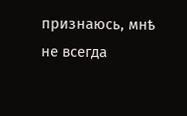признаюсь, мнѣ не всегда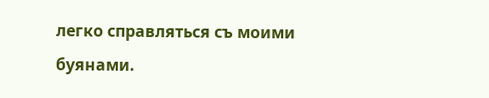легко справляться съ моими буянами.